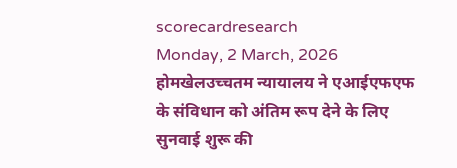scorecardresearch
Monday, 2 March, 2026
होमखेलउच्चतम न्यायालय ने एआईएफएफ के संविधान को अंतिम रूप देने के लिए सुनवाई शुरू की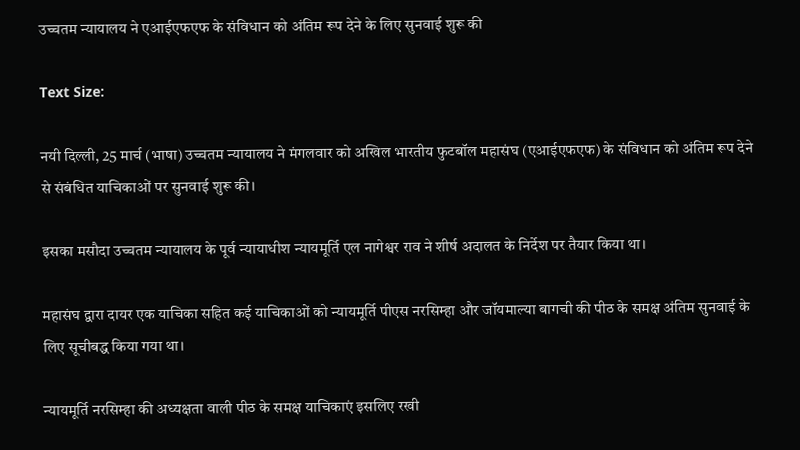उच्चतम न्यायालय ने एआईएफएफ के संविधान को अंतिम रूप देने के लिए सुनवाई शुरू की

Text Size:

नयी दिल्ली, 25 मार्च (भाषा) उच्चतम न्यायालय ने मंगलवार को अखिल भारतीय फुटबॉल महासंघ (एआईएफएफ) के संविधान को अंतिम रूप देने से संबंधित याचिकाओं पर सुनवाई शुरू की।

इसका मसौदा उच्चतम न्यायालय के पूर्व न्यायाधीश न्यायमूर्ति एल नागेश्वर राव ने शीर्ष अदालत के निर्देश पर तैयार किया था।

महासंघ द्वारा दायर एक याचिका सहित कई याचिकाओं को न्यायमूर्ति पीएस नरसिम्हा और जॉयमाल्या बागची की पीठ के समक्ष अंतिम सुनवाई के लिए सूचीबद्ध किया गया था।

न्यायमूर्ति नरसिम्हा की अध्यक्षता वाली पीठ के समक्ष याचिकाएं इसलिए रखी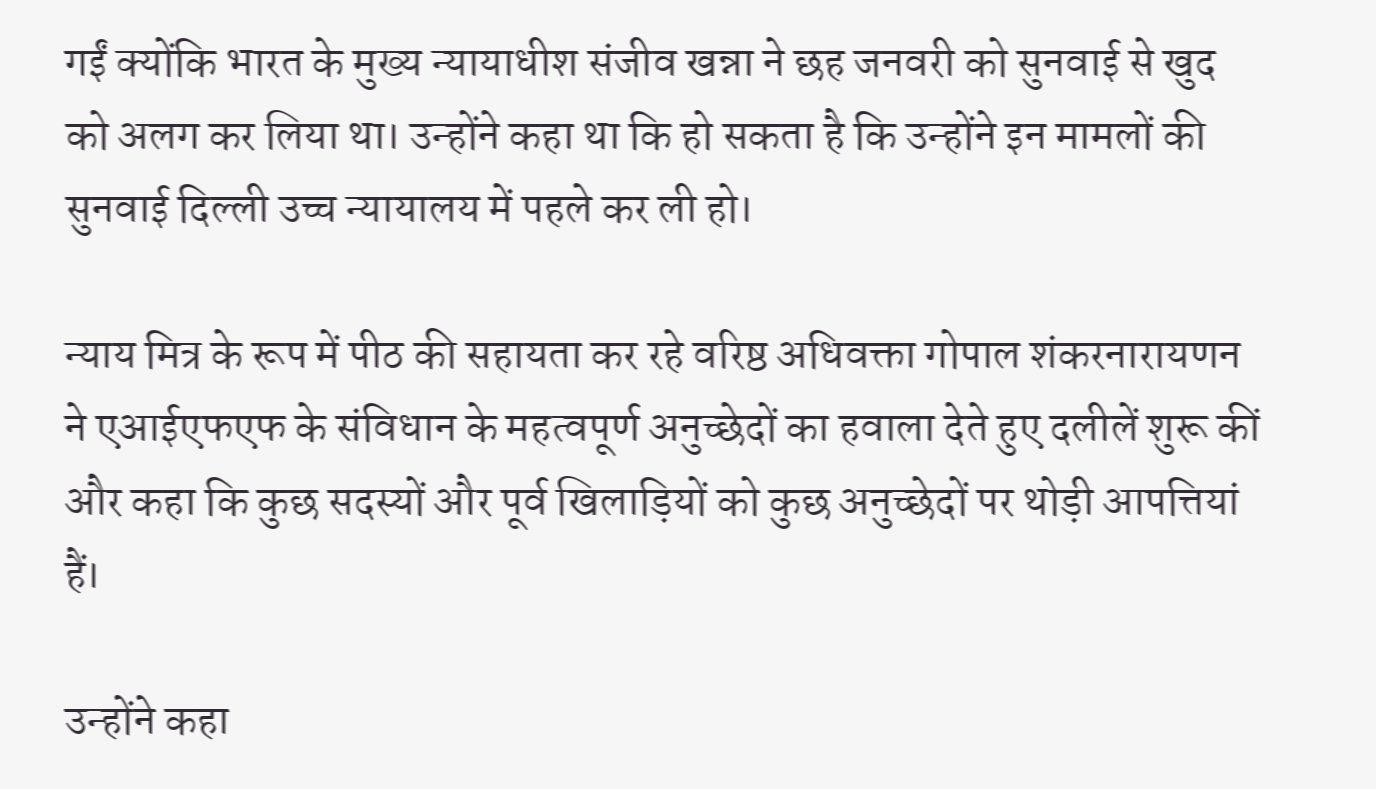गईं क्योंकि भारत के मुख्य न्यायाधीश संजीव खन्ना ने छह जनवरी को सुनवाई से खुद को अलग कर लिया था। उन्होंने कहा था कि हो सकता है कि उन्होंने इन मामलों की सुनवाई दिल्ली उच्च न्यायालय में पहले कर ली हो।

न्याय मित्र के रूप में पीठ की सहायता कर रहे वरिष्ठ अधिवक्ता गोपाल शंकरनारायणन ने एआईएफएफ के संविधान के महत्वपूर्ण अनुच्छेदों का हवाला देते हुए दलीलें शुरू कीं और कहा कि कुछ सदस्यों और पूर्व खिलाड़ियों को कुछ अनुच्छेदों पर थोड़ी आपत्तियां हैं।

उन्होंने कहा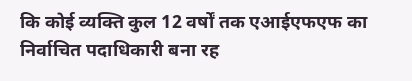कि कोई व्यक्ति कुल 12 वर्षों तक एआईएफएफ का निर्वाचित पदाधिकारी बना रह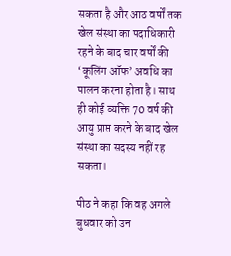सकता है और आठ वर्षों तक खेल संस्था का पदाधिकारी रहने के बाद चार वर्षों की ‘कूलिंग ऑफ’ अवधि का पालन करना होता है। साथ ही कोई व्यक्ति 70 वर्ष की आयु प्राप्त करने के बाद खेल संस्था का सदस्य नहीं रह सकता।

पीठ ने कहा कि वह अगले बुधवार को उन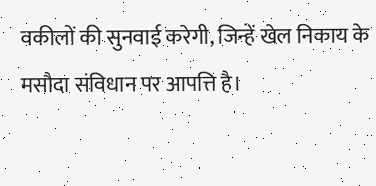वकीलों की सुनवाई करेगी, जिन्हें खेल निकाय के मसौदा संविधान पर आपत्ति है।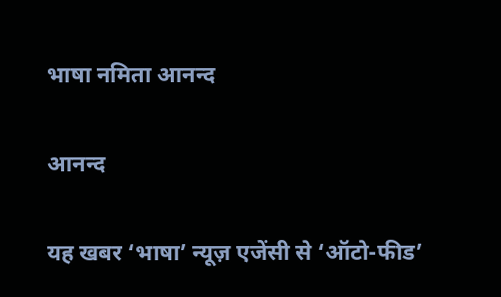भाषा नमिता आनन्द

आनन्द

यह खबर ‘भाषा’ न्यूज़ एजेंसी से ‘ऑटो-फीड’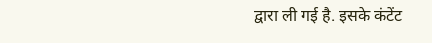द्वारा ली गई है. इसके कंटेंट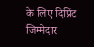के लिए दिप्रिंट जिम्मेदार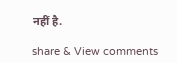नहीं है.

share & View comments